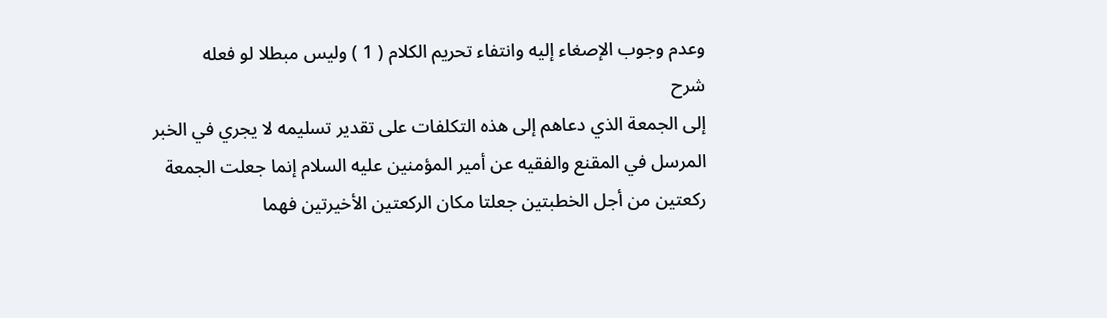وعدم وجوب الإصغاء إليه وانتفاء تحريم الكلام ( 1 ) وليس مبطلا لو فعله
شرح
إلى الجمعة الذي دعاهم إلى هذه التكلفات على تقدير تسليمه لا يجري في الخبر المرسل في المقنع والفقيه عن أمير المؤمنين عليه السلام إنما جعلت الجمعة ركعتين من أجل الخطبتين جعلتا مكان الركعتين الأخيرتين فهما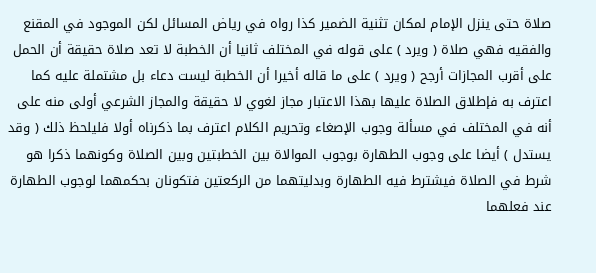صلاة حتى ينزل الإمام لمكان تثنية الضمير كذا رواه في رياض المسائل لكن الموجود في المقنع والفقيه فهي صلاة ( ويرد ) على قوله في المختلف ثانيا أن الخطبة لا تعد صلاة حقيقة أن الحمل على أقرب المجازات أرجح ( ويرد ) على ما قاله أخيرا أن الخطبة ليست دعاء بل مشتملة عليه كما اعترف به فإطلاق الصلاة عليها بهذا الاعتبار مجاز لغوي لا حقيقة والمجاز الشرعي أولى منه على أنه في المختلف في مسألة وجوب الإصغاء وتحريم الكلام اعترف بما ذكرناه أولا فليلحظ ذلك ( وقد يستدل ) أيضا على وجوب الطهارة بوجوب الموالاة بين الخطبتين وبين الصلاة وكونهما ذكرا هو شرط في الصلاة فيشترط فيه الطهارة وبدليتهما من الركعتين فتكونان بحكمهما لوجوب الطهارة عند فعلهما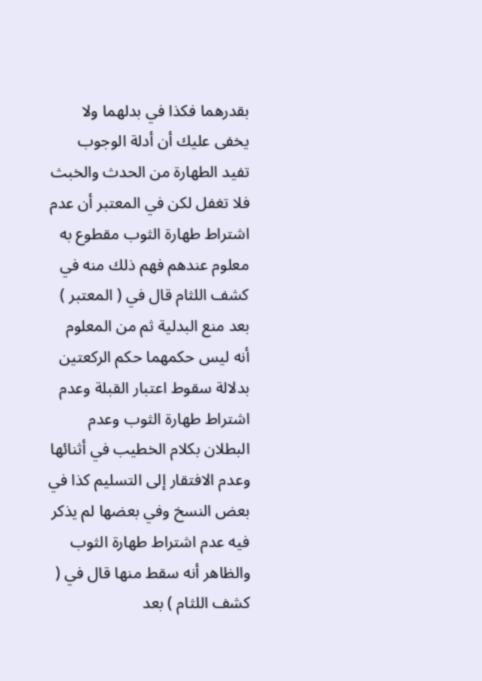بقدرهما فكذا في بدلهما ولا يخفى عليك أن أدلة الوجوب تفيد الطهارة من الحدث والخبث فلا تغفل لكن في المعتبر أن عدم اشتراط طهارة الثوب مقطوع به معلوم عندهم فهم ذلك منه في كشف اللثام قال في ( المعتبر ) بعد منع البدلية ثم من المعلوم أنه ليس حكمهما حكم الركعتين بدلالة سقوط اعتبار القبلة وعدم اشتراط طهارة الثوب وعدم البطلان بكلام الخطيب في أثنائها وعدم الافتقار إلى التسليم كذا في بعض النسخ وفي بعضها لم يذكر فيه عدم اشتراط طهارة الثوب والظاهر أنه سقط منها قال في ( كشف اللثام ) بعد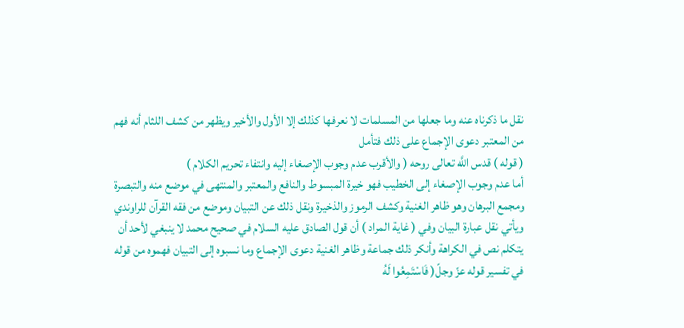نقل ما ذكرناه عنه وما جعلها من المسلمات لا نعرفها كذلك إلا الأول والأخير ويظهر من كشف اللثام أنه فهم من المعتبر دعوى الإجماع على ذلك فتأمل
( قوله ) قدس اللَّه تعالى روحه ( والأقرب عدم وجوب الإصغاء إليه وانتفاء تحريم الكلام )
أما عدم وجوب الإصغاء إلى الخطيب فهو خيرة المبسوط والنافع والمعتبر والمنتهى في موضع منه والتبصرة ومجمع البرهان وهو ظاهر الغنية وكشف الرموز والذخيرة ونقل ذلك عن التبيان وموضع من فقه القرآن للراوندي ويأتي نقل عبارة البيان وفي ( غاية المراد ) أن قول الصادق عليه السلام في صحيح محمد لا ينبغي لأحد أن يتكلم نص في الكراهة وأنكر ذلك جماعة وظاهر الغنية دعوى الإجماع وما نسبوه إلى التبيان فهموه من قوله في تفسير قوله عزّ وجلّ( فَاسْتَمِعُوا لَهُ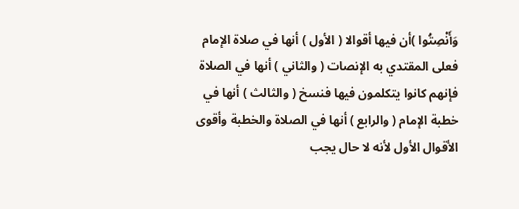وَأَنْصِتُوا )أن فيها أقوالا ( الأول ) أنها في صلاة الإمام فعلى المقتدي به الإنصات ( والثاني ) أنها في الصلاة فإنهم كانوا يتكلمون فيها فنسخ ( والثالث ) أنها في خطبة الإمام ( والرابع ) أنها في الصلاة والخطبة وأقوى الأقوال الأول لأنه لا حال يجب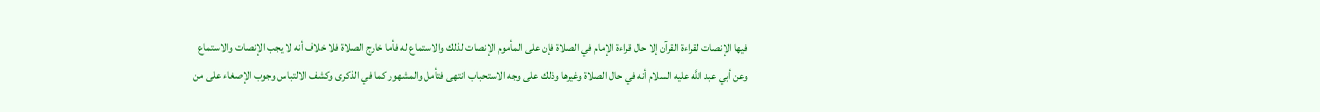فيها الإنصات لقراءة القرآن إلا حال قراءة الإمام في الصلاة فإن على المأموم الإنصات لذلك والاستماع له فأما خارج الصلاة فلا خلاف أنه لا يجب الإنصات والاستماع وعن أبي عبد اللَّه عليه السلام أنه في حال الصلاة وغيرها وذلك على وجه الاستحباب انتهى فتأمل والمشهور كما في الذكرى وكشف الالتباس وجوب الإصغاء على من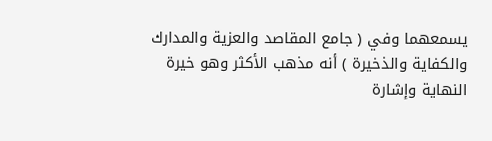يسمعهما وفي ( جامع المقاصد والعزية والمدارك والكفاية والذخيرة ) أنه مذهب الأكثر وهو خيرة النهاية وإشارة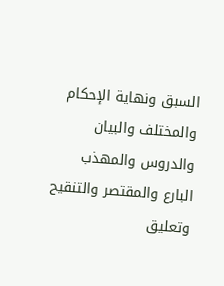السبق ونهاية الإحكام والمختلف والبيان والدروس والمهذب البارع والمقتصر والتنقيح وتعليق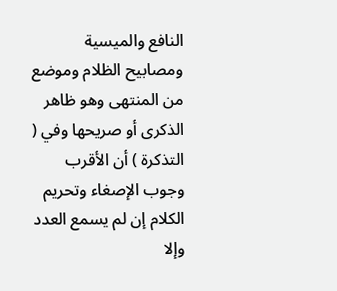النافع والميسية ومصابيح الظلام وموضع من المنتهى وهو ظاهر الذكرى أو صريحها وفي ( التذكرة ) أن الأقرب وجوب الإصغاء وتحريم الكلام إن لم يسمع العدد وإلا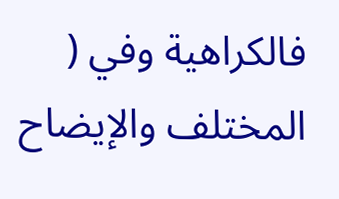فالكراهية وفي ( المختلف والإيضاح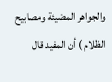والجواهر المضيئة ومصابيح الظلام ) أن المفيد قال